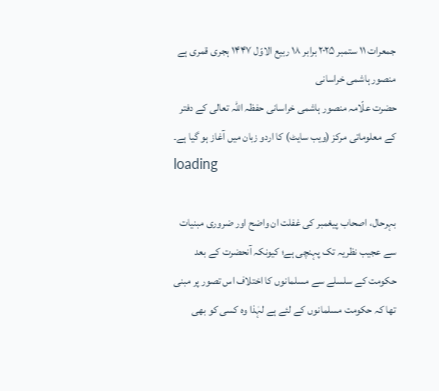جمعرات ۱۱ ستمبر ۲۰۲۵ برابر ۱۸ ربیع الاوّل ۱۴۴۷ ہجری قمری ہے
منصور ہاشمی خراسانی
حضرت علّامہ منصور ہاشمی خراسانی حفظہ اللہ تعالی کے دفتر کے معلوماتی مرکز (ویب سایٹ) کا اردو زبان میں آغاز ہو گیا ہے۔
loading

بہرحال، اصحاب پیغمبر کی غفلت ان واضح اور ضروری مبنیات سے عجیب نظریہ تک پہنچی ہے؛ کیونکہ آنحضرت کے بعد حکومت کے سلسلے سے مسلمانوں کا اختلاف اس تصور پر مبنی تھا کہ حکومت مسلمانوں کے لئے ہے لہٰذا وہ کسی کو بھی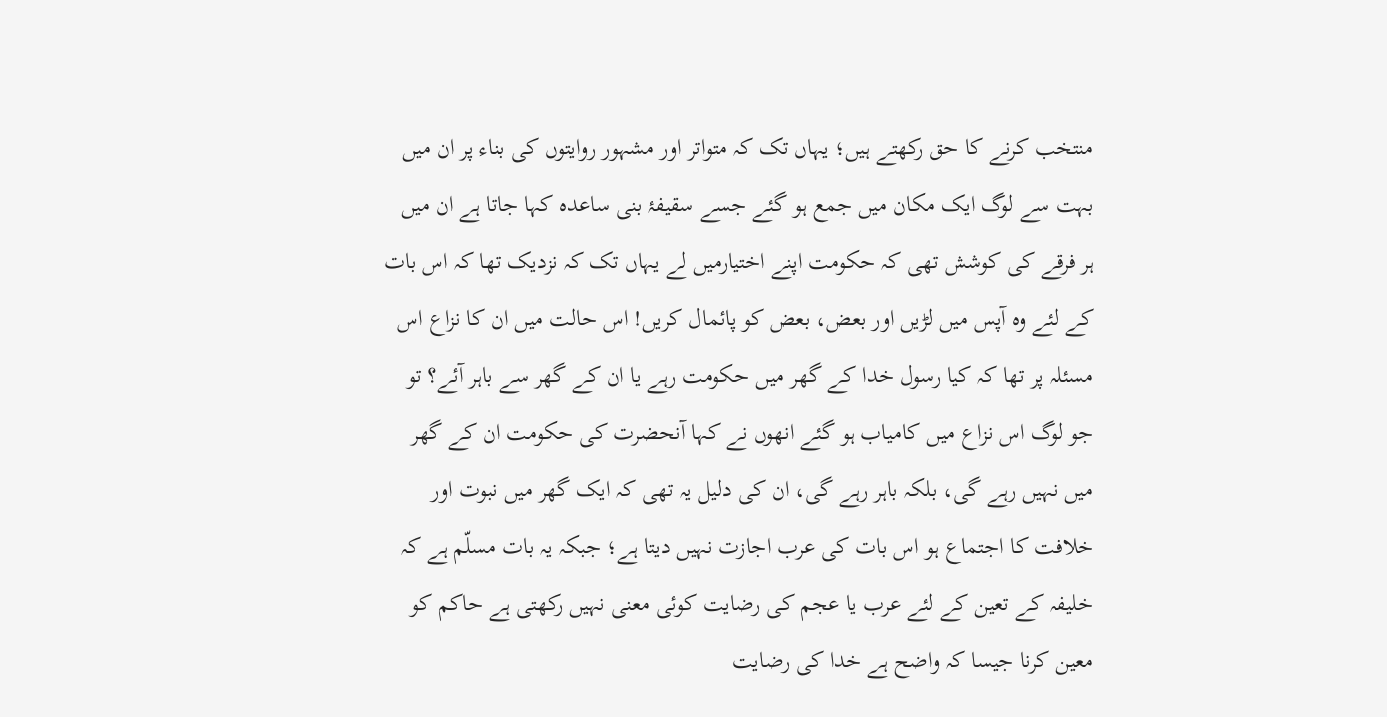منتخب کرنے کا حق رکھتے ہیں؛ یہاں تک کہ متواتر اور مشہور روایتوں کی بناء پر ان میں بہت سے لوگ ایک مکان میں جمع ہو گئے جسے سقیفۂ بنی ساعدہ کہا جاتا ہے ان میں ہر فرقے کی کوشش تھی کہ حکومت اپنے اختیارمیں لے یہاں تک کہ نزدیک تھا کہ اس بات کے لئے وہ آپس میں لڑیں اور بعض، بعض کو پائمال کریں! اس حالت میں ان کا نزاع اس مسئلہ پر تھا کہ کیا رسول خدا کے گھر میں حکومت رہے یا ان کے گھر سے باہر آئے؟ تو جو لوگ اس نزاع میں کامیاب ہو گئے انھوں نے کہا آنحضرت کی حکومت ان کے گھر میں نہیں رہے گی، بلکہ باہر رہے گی، ان کی دلیل یہ تھی کہ ایک گھر میں نبوت اور خلافت کا اجتماع ہو اس بات کی عرب اجازت نہیں دیتا ہے؛ جبکہ یہ بات مسلّم ہے کہ خلیفہ کے تعین کے لئے عرب یا عجم کی رضایت کوئی معنی نہیں رکھتی ہے حاکم کو معین کرنا جیسا کہ واضح ہے خدا کی رضایت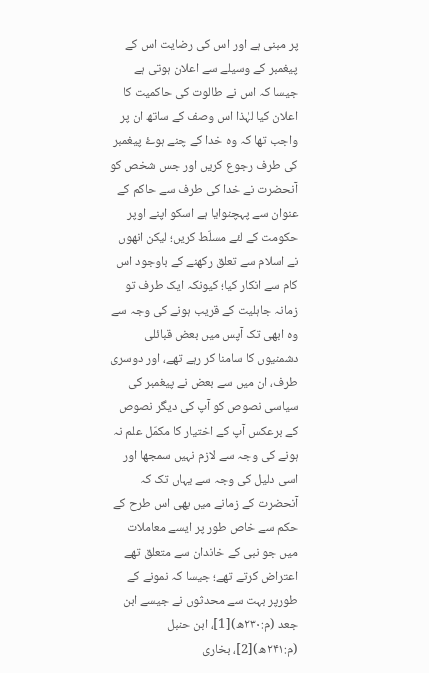پر مبنی ہے اور اس کی رضایت اس کے پیغمبر کے وسیلے سے اعلان ہوتی ہے جیسا کہ اس نے طالوت کی حاکمیت کا اعلان کیا لہٰذا اس وصف کے ساتھ ان پر واجب تھا کہ وہ خدا کے چنے ہوۓ پیغمبر کی طرف رجوع کریں اور جس شخص کو آنحضرت نے خدا کی طرف سے حاکم کے عنوان سے پہچنوایا ہے اسکو اپنے اوپر حکومت کے لئے مسلّط کریں؛ لیکن انھوں نے اسلام سے تعلق رکھنے کے باوجود اس کام سے انکار کیا؛ کیونکہ ایک طرف تو زمانہ جاہلیت کے قریب ہونے کی وجہ سے وہ ابھی تک آپس میں بعض قبائلی دشمنیوں کا سامنا کر رہے تھے، اور دوسری طرف، ان میں سے بعض نے پیغمبر کی سیاسی نصوص کو آپ کی دیگر نصوص کے برعکس آپ کے اختیار کا مکمّل علم نہ ہونے کی وجہ سے لازم نہیں سمجھا اور اسی دلیل کی وجہ سے یہاں تک کہ آنحضرت کے زمانے میں بھی اس طرح کے حکم سے خاص طور پر ایسے معاملات میں جو نبی کے خاندان سے متعلق تھے اعتراض کرتے تھے؛ جیسا کہ نمونے کے طورپر بہت سے محدثوں نے جیسے ابن جعد (م:۲۳۰ھ)[1]، ابن حنبل (م:۲۴۱ھ)[2]، بخاری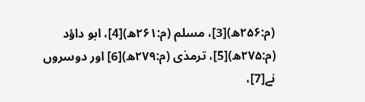(م:۲۵۶ھ)[3]، مسلم (م:۲۶۱ھ)[4]، ابو داؤد (م:۲۷۵ھ)[5]، ترمذی (م:۲۷۹ھ)[6] اور دوسروں نے[7]،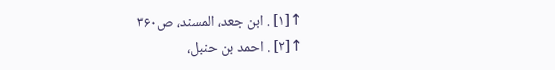↑[۱] . ابن جعد، المسند، ص۳۶۰
↑[۲] . احمد بن حنبل،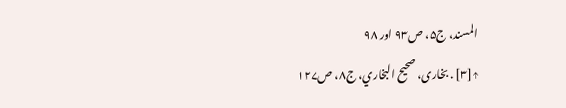المسند، ج۵، ص۹۳ اور ۹۸
↑[۳] . بخاری، صحیح البخاري، ج۸، ص۱۲۷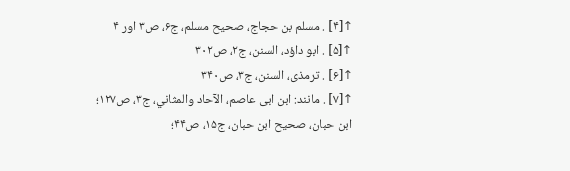↑[۴] . مسلم بن حجاج، صحیح مسلم، ج۶، ص۳ اور ۴
↑[۵] . ابو داؤد، السنن، ج۲، ص۳۰۲
↑[۶] . ترمذی، السنن، ج۳، ص۳۴۰
↑[۷] . مانند: ابن ابی عاصم، الآحاد والمثاني، ج۳، ص۱۲۷؛ ابن حبان، صحیح ابن حبان، ج۱۵، ص۴۴؛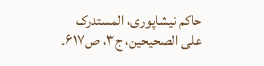حاکم نیشاپوری، المستدرک علی الصحیحین، ج۳، ص۶۱۷۔